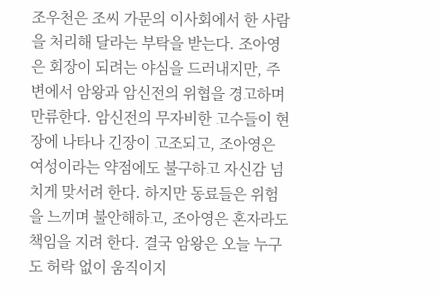조우천은 조씨 가문의 이사회에서 한 사람을 처리해 달라는 부탁을 받는다. 조아영은 회장이 되려는 야심을 드러내지만, 주변에서 암왕과 암신전의 위협을 경고하며 만류한다. 암신전의 무자비한 고수들이 현장에 나타나 긴장이 고조되고, 조아영은 여성이라는 약점에도 불구하고 자신감 넘치게 맞서려 한다. 하지만 동료들은 위험을 느끼며 불안해하고, 조아영은 혼자라도 책임을 지려 한다. 결국 암왕은 오늘 누구도 허락 없이 움직이지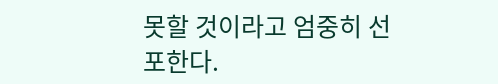못할 것이라고 엄중히 선포한다.